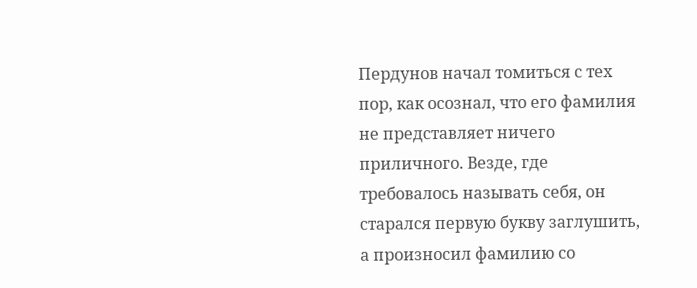Пердунов начал томиться с тех пор, как осознал, что его фамилия не представляет ничего приличного. Везде, где требовалось называть себя, он старался первую букву заглушить, а произносил фамилию со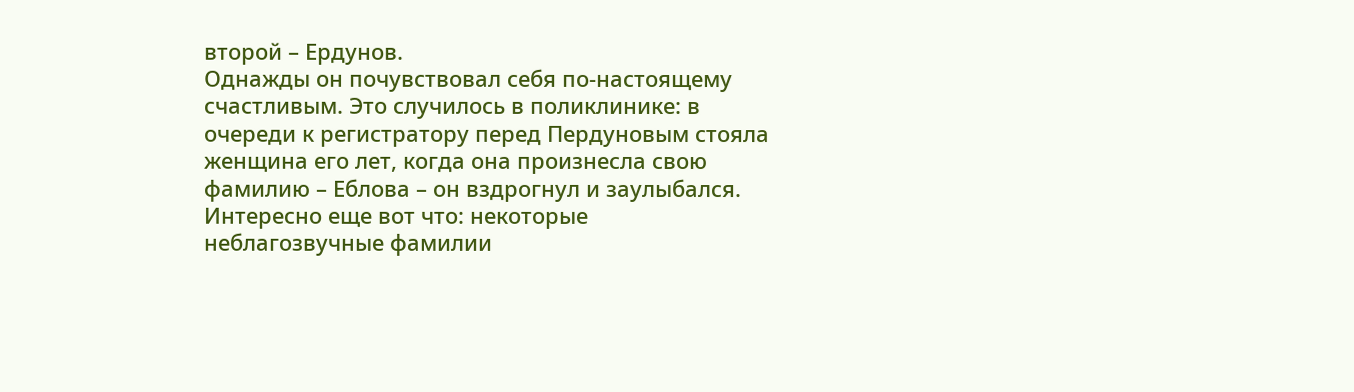второй – Ердунов.
Однажды он почувствовал себя по-настоящему счастливым. Это случилось в поликлинике: в очереди к регистратору перед Пердуновым стояла женщина его лет, когда она произнесла свою фамилию – Еблова – он вздрогнул и заулыбался.
Интересно еще вот что: некоторые неблагозвучные фамилии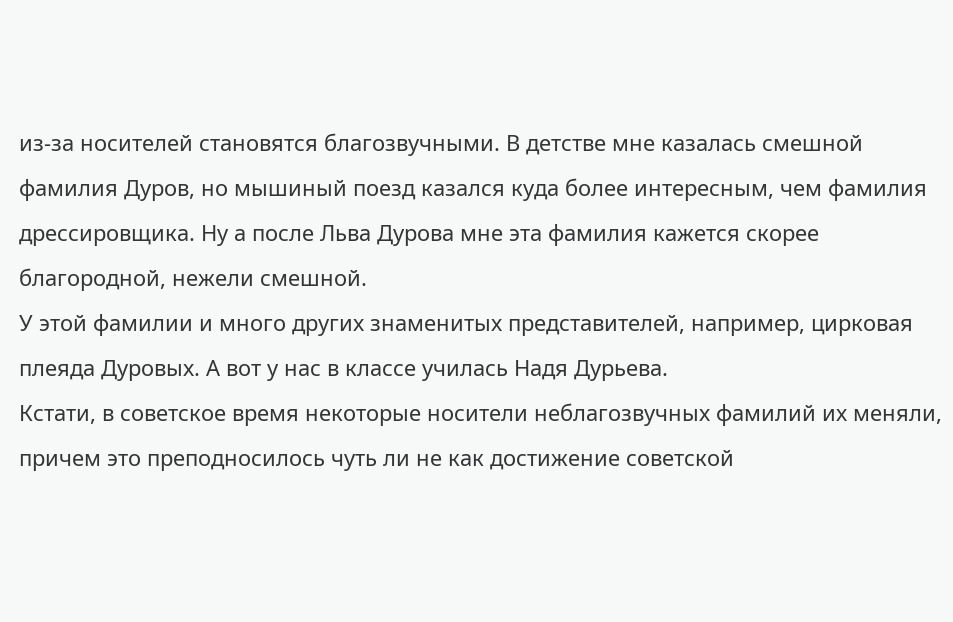из-за носителей становятся благозвучными. В детстве мне казалась смешной фамилия Дуров, но мышиный поезд казался куда более интересным, чем фамилия дрессировщика. Ну а после Льва Дурова мне эта фамилия кажется скорее благородной, нежели смешной.
У этой фамилии и много других знаменитых представителей, например, цирковая плеяда Дуровых. А вот у нас в классе училась Надя Дурьева.
Кстати, в советское время некоторые носители неблагозвучных фамилий их меняли, причем это преподносилось чуть ли не как достижение советской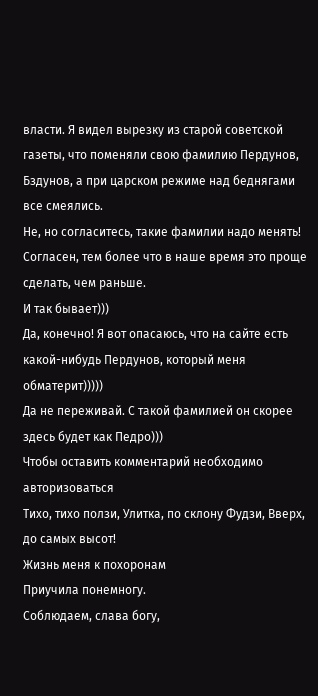власти. Я видел вырезку из старой советской газеты, что поменяли свою фамилию Пердунов, Бздунов, а при царском режиме над беднягами все смеялись.
Не, но согласитесь, такие фамилии надо менять!
Согласен, тем более что в наше время это проще сделать, чем раньше.
И так бывает)))
Да, конечно! Я вот опасаюсь, что на сайте есть какой-нибудь Пердунов, который меня обматерит)))))
Да не переживай. С такой фамилией он скорее здесь будет как Педро)))
Чтобы оставить комментарий необходимо авторизоваться
Тихо, тихо ползи, Улитка, по склону Фудзи, Вверх, до самых высот!
Жизнь меня к похоронам
Приучила понемногу.
Соблюдаем, слава богу,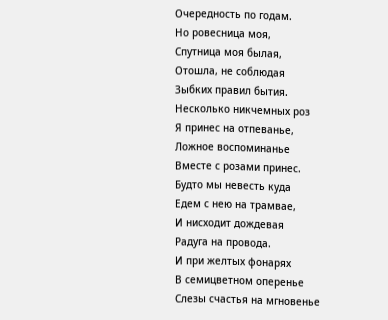Очередность по годам.
Но ровесница моя,
Спутница моя былая,
Отошла, не соблюдая
Зыбких правил бытия.
Несколько никчемных роз
Я принес на отпеванье,
Ложное воспоминанье
Вместе с розами принес.
Будто мы невесть куда
Едем с нею на трамвае,
И нисходит дождевая
Радуга на провода.
И при желтых фонарях
В семицветном оперенье
Слезы счастья на мгновенье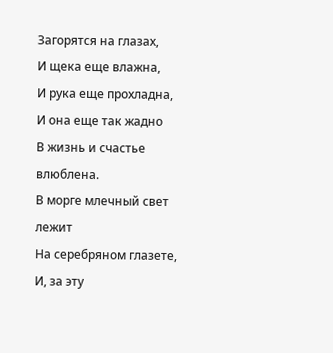Загорятся на глазах,
И щека еще влажна,
И рука еще прохладна,
И она еще так жадно
В жизнь и счастье влюблена.
В морге млечный свет лежит
На серебряном глазете,
И, за эту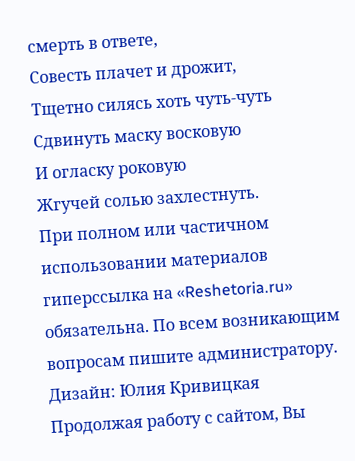смерть в ответе,
Совесть плачет и дрожит,
Тщетно силясь хоть чуть-чуть
Сдвинуть маску восковую
И огласку роковую
Жгучей солью захлестнуть.
При полном или частичном использовании материалов гиперссылка на «Reshetoria.ru» обязательна. По всем возникающим вопросам пишите администратору.
Дизайн: Юлия Кривицкая
Продолжая работу с сайтом, Вы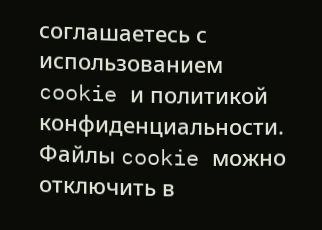соглашаетесь с использованием cookie и политикой конфиденциальности. Файлы cookie можно отключить в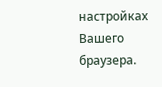настройках Вашего браузера.